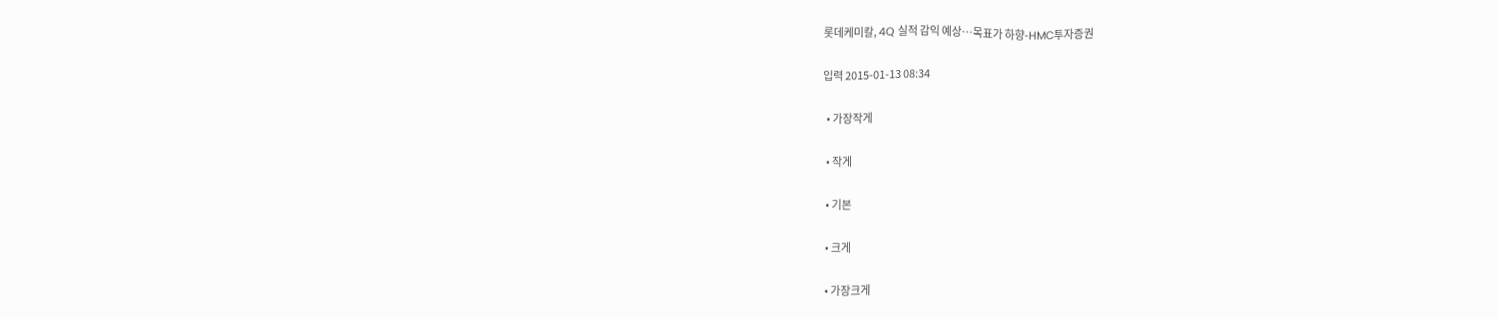롯데케미칼, 4Q 실적 감익 예상…목표가 하향-HMC투자증권

입력 2015-01-13 08:34

  • 가장작게

  • 작게

  • 기본

  • 크게

  • 가장크게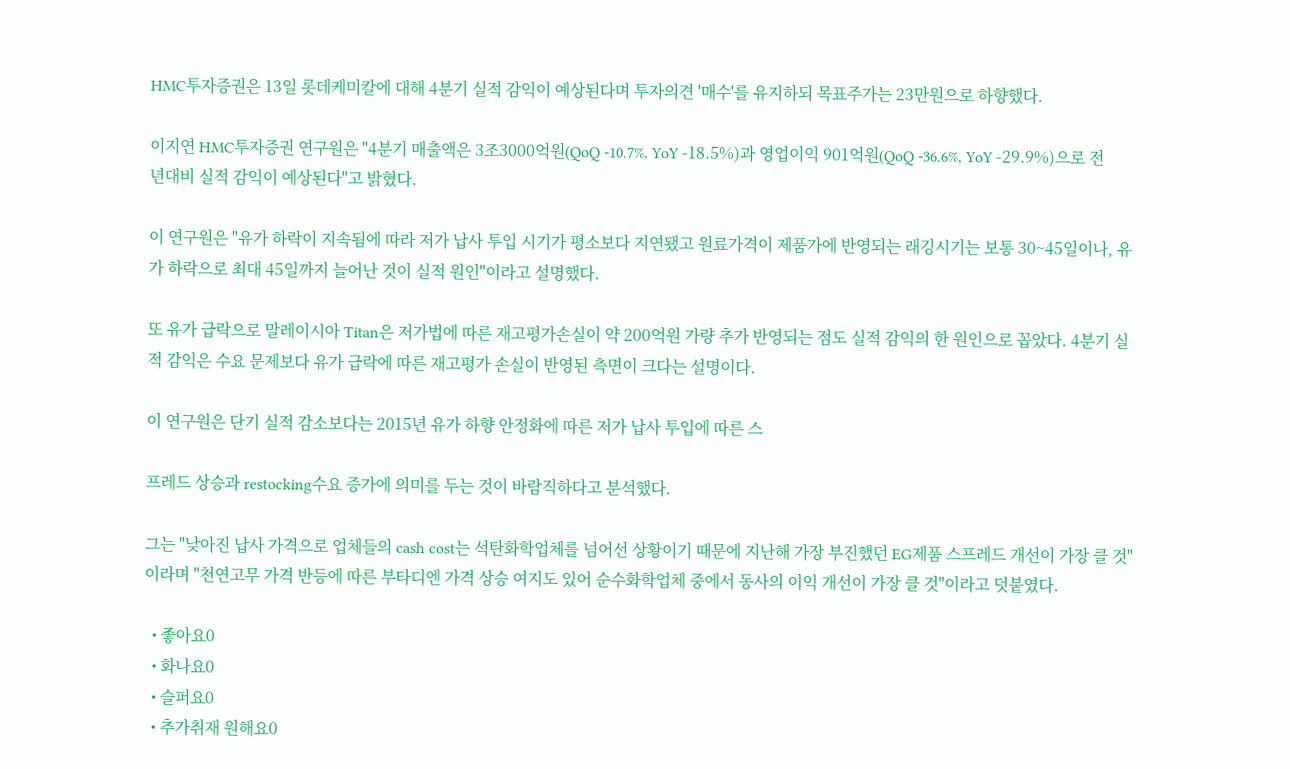HMC투자증권은 13일 롯데케미칼에 대해 4분기 실적 감익이 예상된다며 투자의견 '매수'를 유지하되 목표주가는 23만원으로 하향했다.

이지연 HMC투자증권 연구원은 "4분기 매출액은 3조3000억원(QoQ -10.7%, YoY -18.5%)과 영업이익 901억원(QoQ -36.6%, YoY -29.9%)으로 전년대비 실적 감익이 예상된다"고 밝혔다.

이 연구원은 "유가 하락이 지속됨에 따라 저가 납사 투입 시기가 평소보다 지연됐고 원료가격이 제품가에 반영되는 래깅시기는 보통 30~45일이나, 유가 하락으로 최대 45일까지 늘어난 것이 실적 원인"이라고 설명했다.

또 유가 급락으로 말레이시아 Titan은 저가법에 따른 재고평가손실이 약 200억원 가량 추가 반영되는 점도 실적 감익의 한 원인으로 꼽았다. 4분기 실적 감익은 수요 문제보다 유가 급락에 따른 재고평가 손실이 반영된 측면이 크다는 설명이다.

이 연구원은 단기 실적 감소보다는 2015년 유가 하향 안정화에 따른 저가 납사 투입에 따른 스

프레드 상승과 restocking수요 증가에 의미를 두는 것이 바람직하다고 분석했다.

그는 "낮아진 납사 가격으로 업체들의 cash cost는 석탄화학업체를 넘어선 상황이기 때문에 지난해 가장 부진했던 EG제품 스프레드 개선이 가장 클 것"이라며 "천연고무 가격 반등에 따른 부타디엔 가격 상승 여지도 있어 순수화학업체 중에서 동사의 이익 개선이 가장 클 것"이라고 덧붙였다.

  • 좋아요0
  • 화나요0
  • 슬퍼요0
  • 추가취재 원해요0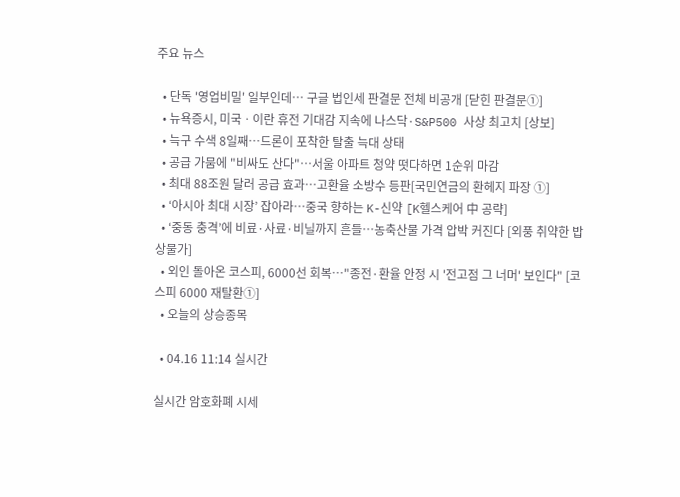주요 뉴스

  • 단독 '영업비밀' 일부인데… 구글 법인세 판결문 전체 비공개 [닫힌 판결문①]
  • 뉴욕증시, 미국ㆍ이란 휴전 기대감 지속에 나스닥·S&P500 사상 최고치 [상보]
  • 늑구 수색 8일째…드론이 포착한 탈출 늑대 상태
  • 공급 가뭄에 "비싸도 산다"⋯서울 아파트 청약 떳다하면 1순위 마감
  • 최대 88조원 달러 공급 효과…고환율 소방수 등판[국민연금의 환헤지 파장 ①]
  • ‘아시아 최대 시장’ 잡아라…중국 향하는 K-신약 [K헬스케어 中 공략]
  • ‘중동 충격’에 비료·사료·비닐까지 흔들…농축산물 가격 압박 커진다 [외풍 취약한 밥상물가]
  • 외인 돌아온 코스피, 6000선 회복…"종전·환율 안정 시 '전고점 그 너머' 보인다" [코스피 6000 재탈환①]
  • 오늘의 상승종목

  • 04.16 11:14 실시간

실시간 암호화폐 시세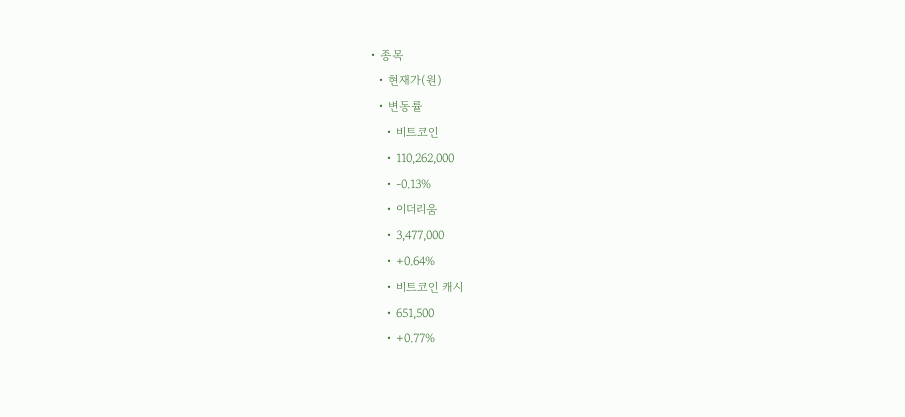• 종목
  • 현재가(원)
  • 변동률
    • 비트코인
    • 110,262,000
    • -0.13%
    • 이더리움
    • 3,477,000
    • +0.64%
    • 비트코인 캐시
    • 651,500
    • +0.77%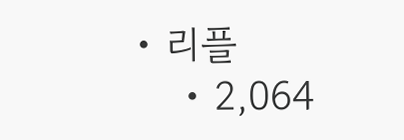• 리플
    • 2,064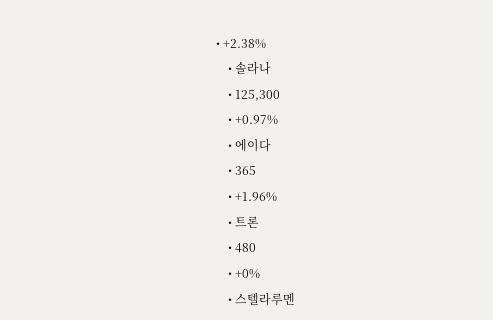• +2.38%
    • 솔라나
    • 125,300
    • +0.97%
    • 에이다
    • 365
    • +1.96%
    • 트론
    • 480
    • +0%
    • 스텔라루멘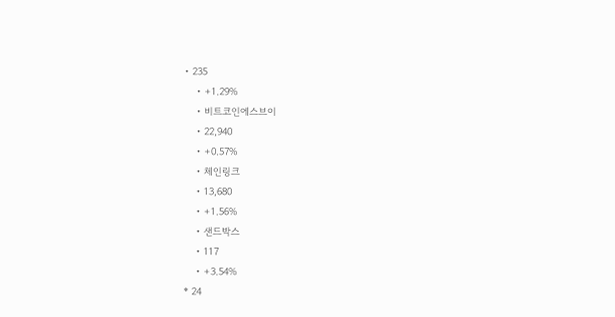• 235
    • +1.29%
    • 비트코인에스브이
    • 22,940
    • +0.57%
    • 체인링크
    • 13,680
    • +1.56%
    • 샌드박스
    • 117
    • +3.54%
* 24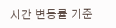시간 변동률 기준